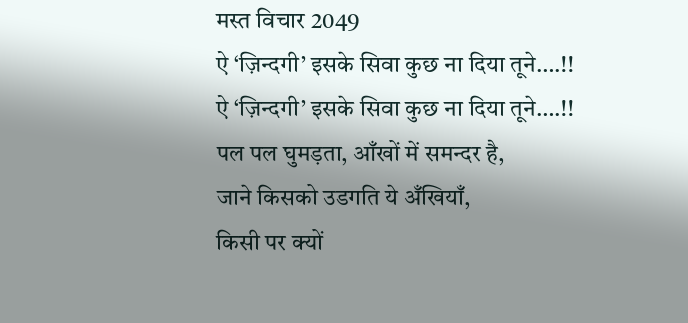मस्त विचार 2049
ऐ ‘ज़िन्दगी’ इसके सिवा कुछ ना दिया तूने….!!
ऐ ‘ज़िन्दगी’ इसके सिवा कुछ ना दिया तूने….!!
पल पल घुमड़ता, आँखों में समन्दर है,
जाने किसको उडगति ये अँखियाँ,
किसी पर क्यों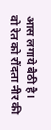आस लगाये बैठी है।
वो रेत को रौंदता नीर की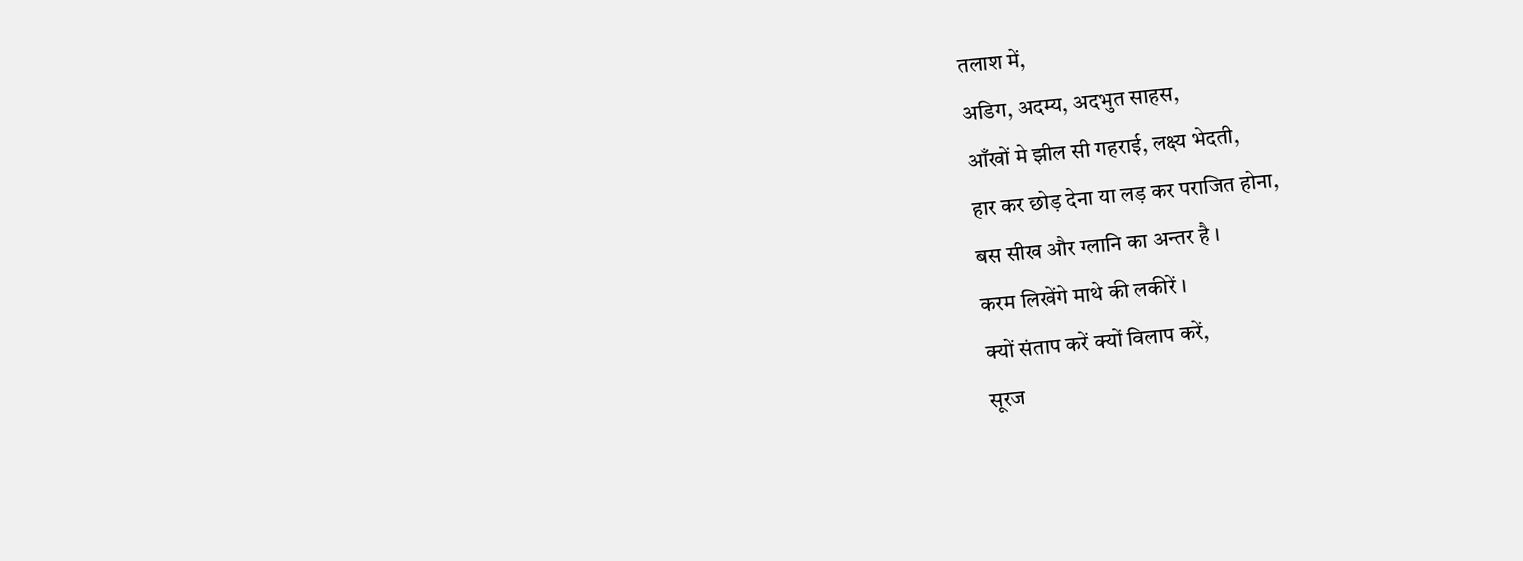तलाश में,
अडिग, अदम्य, अदभुत साहस,
आँखों मे झील सी गहराई, लक्ष्य भेदती,
हार कर छोड़ देना या लड़ कर पराजित होना,
बस सीख और ग्लानि का अन्तर है ।
करम लिखेंगे माथे की लकीरें ।
क्यों संताप करें क्यों विलाप करें,
सूरज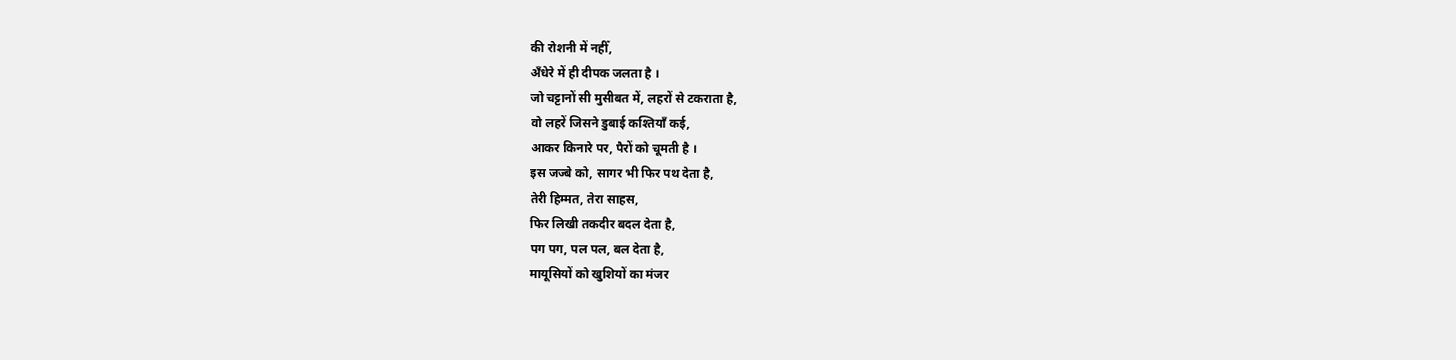की रोशनी में नहीँ,
अँधेरे में ही दीपक जलता है ।
जो चट्टानों सी मुसीबत में, लहरों से टकराता है,
वो लहरें जिसने डुबाई कश्तियाँ कई,
आकर किनारे पर, पैरों को चूमती है ।
इस जज्बे को, सागर भी फिर पथ देता है,
तेरी हिम्मत, तेरा साहस,
फिर लिखी तकदीर बदल देता है,
पग पग, पल पल, बल देता है,
मायूसियों को खुशियों का मंजर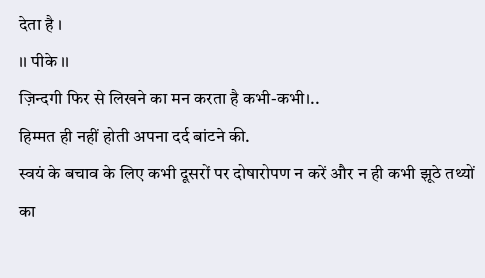देता है ।
।। पीके ।।
ज़िन्दगी फिर से लिखने का मन करता है कभी-कभी।..
हिम्मत ही नहीं होती अपना दर्द बांटने की.
स्वयं के बचाव के लिए कभी दूसरों पर दोषारोपण न करें और न ही कभी झूठे तथ्यों का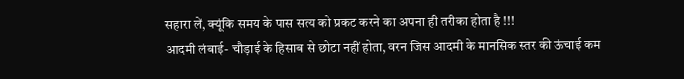सहारा लें, क्यूंकि समय के पास सत्य को प्रकट करने का अपना ही तरीका होता है !!!
आदमी लंबाई- चौड़ाई के हिसाब से छोटा नहीं होता, वरन जिस आदमी के मानसिक स्तर की ऊंचाई कम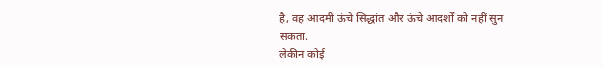है, वह आदमी ऊंचे सिद्धांत और ऊंचे आदर्शों को नहीं सुन सकता.
लेकीन कोई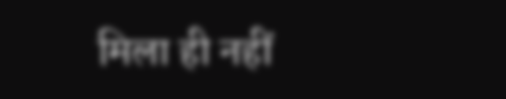मिला ही नहीं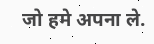जो हमे अपना ले.